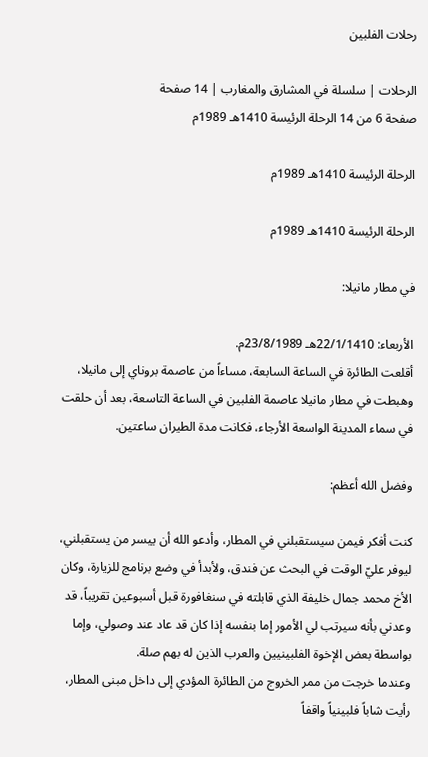رحلات الفلبين

الرحلات | سلسلة في المشارق والمغارب | 14 صفحة
صفحة 6 من 14 الرحلة الرئيسة 1410هـ 1989م

الرحلة الرئيسة 1410هـ 1989م

الرحلة الرئيسة 1410هـ 1989م

في مطار مانيلا:

الأربعاء: 22/1/1410هـ 23/8/1989م.
أقلعت الطائرة في الساعة السابعة، مساءاً من عاصمة بروناي إلى مانيلا، وهبطت في مطار مانيلا عاصمة الفلبين في الساعة التاسعة، بعد أن حلقت في سماء المدينة الواسعة الأرجاء، فكانت مدة الطيران ساعتين.

وفضل الله أعظم:

كنت أفكر فيمن سيستقبلني في المطار، وأدعو الله أن ييسر من يستقبلني، ليوفر عليّ الوقت في البحث عن فندق، ولأبدأ في وضع برنامج للزيارة، وكان الأخ محمد جمال خليفة الذي قابلته في سنغافورة قبل أسبوعين تقريباً، قد وعدني بأنه سيرتب لي الأمور إما بنفسه إذا كان قد عاد عند وصولي، وإما بواسطة بعض الإخوة الفلبينيين والعرب الذين له بهم صلة.
وعندما خرجت من ممر الخروج من الطائرة المؤدي إلى داخل مبنى المطار، رأيت شاباً فلبينياً واقفاً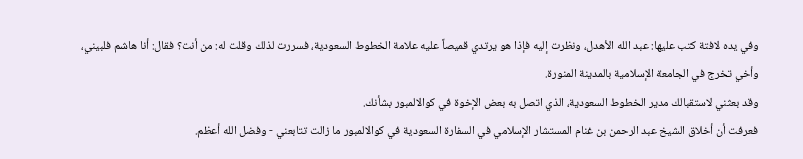وفي يده لافتة كتب عليها: عبد الله الأهدل، ونظرت إليه فإذا هو يرتدي قميصاً عليه علامة الخطوط السعودية، فسررت لذلك وقلت له: من أنت؟ فقال: أنا هاشم فلبيني، وأخي تخرج في الجامعة الإسلامية بالمدينة المنورة.
وقد بعثني لاستقبالك مدير الخطوط السعودية، الذي اتصل به بعض الإخوة في كوالالمبور بشأنك.
فعرفت أن أخلاق الشيخ عبد الرحمن بن غنام المستشار الإسلامي في السفارة السعودية في كوالالمبور ما زالت تتابعني - وفضل الله أعظم.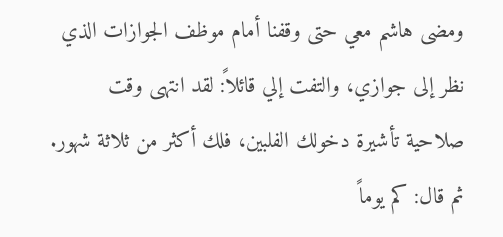ومضى هاشم معي حتى وقفنا أمام موظف الجوازات الذي نظر إلى جوازي، والتفت إلي قائلاً: لقد انتهى وقت صلاحية تأشيرة دخولك الفلبين، فلك أكثر من ثلاثة شهور.
ثم قال: كم يوماً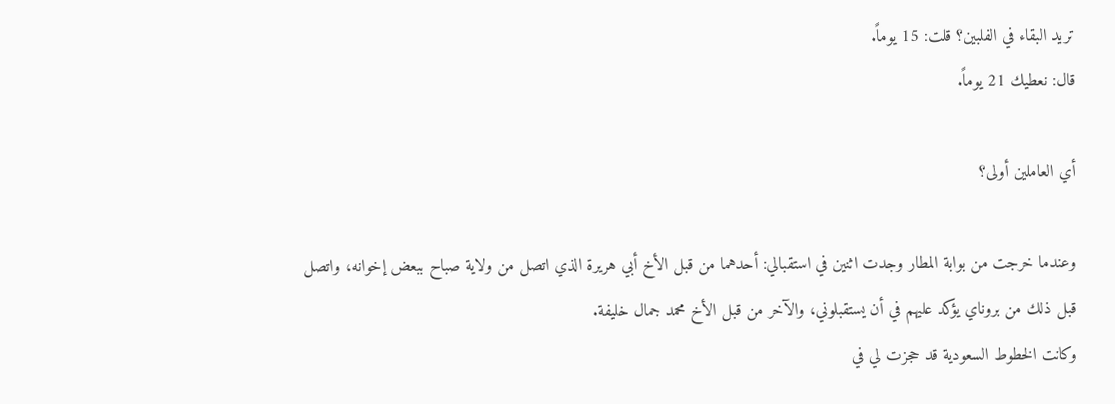تريد البقاء في الفلبين؟ قلت: 15 يوماً.
قال: نعطيك 21 يوماً.

أي العاملين أولى؟

وعندما خرجت من بوابة المطار وجدت اثنين في استقبالي: أحدهما من قبل الأخ أبي هريرة الذي اتصل من ولاية صباح ببعض إخوانه، واتصل قبل ذلك من بروناي يؤكد عليهم في أن يستقبلوني، والآخر من قبل الأخ محمد جمال خليفة.
وكانت الخطوط السعودية قد حجزت لي في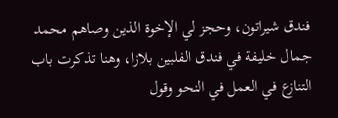فندق شيراتون، وحجز لي الإخوة الذين وصاهم محمد جمال خليفة في فندق الفلبين بلازا، وهنا تذكرت باب التنازع في العمل في النحو وقول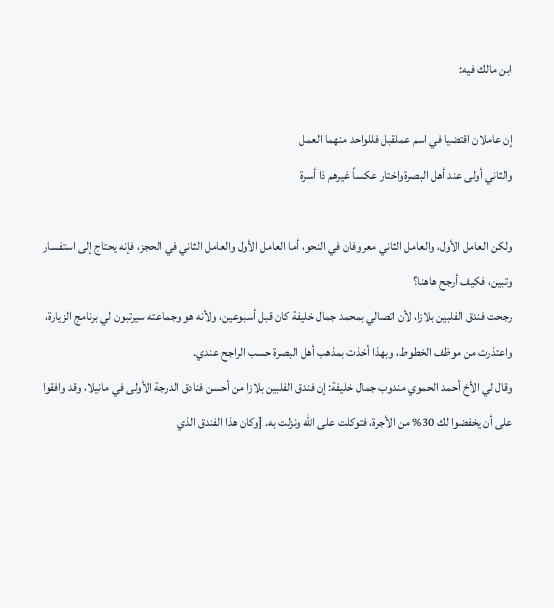ابن مالك فيه:

إن عاملان اقتضيا في اسم عملقبل فللواحد منهما العمل
والثاني أولى عند أهل البصرةواختار عكساً غيرهم ذا أسرة

ولكن العامل الأول، والعامل الثاني معروفان في النحو، أما العامل الأول والعامل الثاني في الحجز، فإنه يحتاج إلى استفسار وتبين، فكيف أرجح هاهنا؟
رجحت فندق الفلبين بلازا، لأن اتصالي بمحمد جمال خليفة كان قبل أسبوعين، ولأنه هو وجماعته سيرتبون لي برنامج الزيارة، واعتذرت من موظف الخطوط، وبهذا أخذت بمذهب أهل البصرة حسب الراجح عندي.
وقال لي الأخ أحمد الحموي مندوب جمال خليفة: إن فندق الفلبين بلازا من أحسن فنادق الدرجة الأولى في مانيلا، وقد وافقوا على أن يخفضوا لك 30% من الأجرة، فتوكلت على الله ونزلت به. [وكان هذا الفندق الذي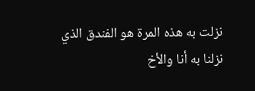نزلت به هذه المرة هو الفندق الذي نزلنا به أنا والأخ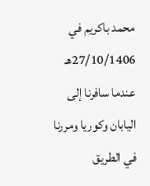محمد باكريم في 27/10/1406هـ عندما سافرنا إلى اليابان وكوريا ومررنا في الطريق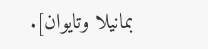بمانيلا وتايوان].